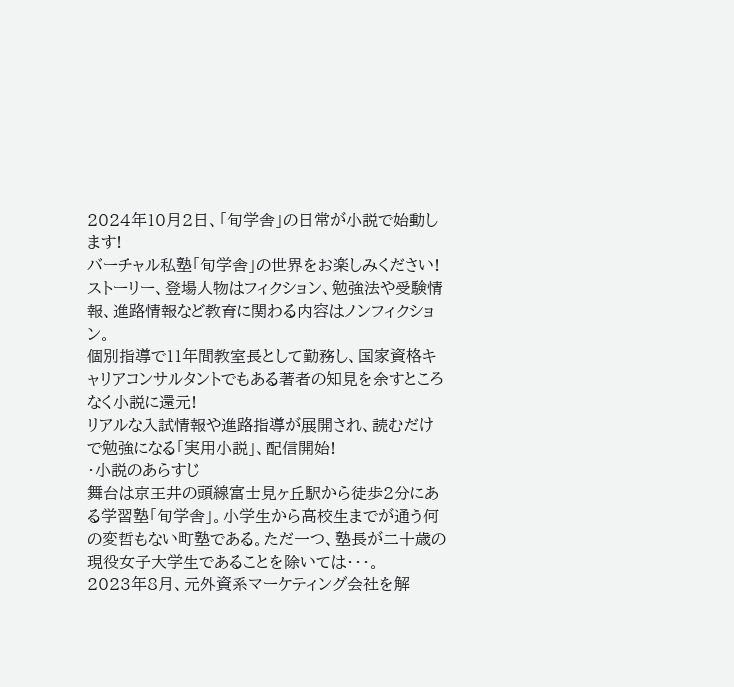2024年10月2日、「旬学舎」の日常が小説で始動します!
バーチャル私塾「旬学舎」の世界をお楽しみください!
ストーリー、登場人物はフィクション、勉強法や受験情報、進路情報など教育に関わる内容はノンフィクション。
個別指導で11年間教室長として勤務し、国家資格キャリアコンサルタントでもある著者の知見を余すところなく小説に還元!
リアルな入試情報や進路指導が展開され、読むだけで勉強になる「実用小説」、配信開始!
・小説のあらすじ
舞台は京王井の頭線富士見ヶ丘駅から徒歩2分にある学習塾「旬学舎」。小学生から高校生までが通う何の変哲もない町塾である。ただ一つ、塾長が二十歳の現役女子大学生であることを除いては・・・。
2023年8月、元外資系マーケティング会社を解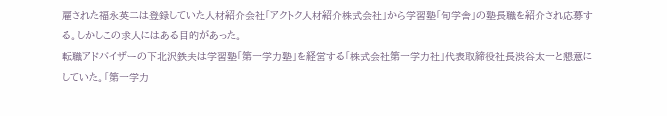雇された福永英二は登録していた人材紹介会社「アクトク人材紹介株式会社」から学習塾「旬学舎」の塾長職を紹介され応募する。しかしこの求人にはある目的があった。
転職アドバイザーの下北沢鉄夫は学習塾「第一学力塾」を経営する「株式会社第一学力社」代表取締役社長渋谷太一と懇意にしていた。「第一学力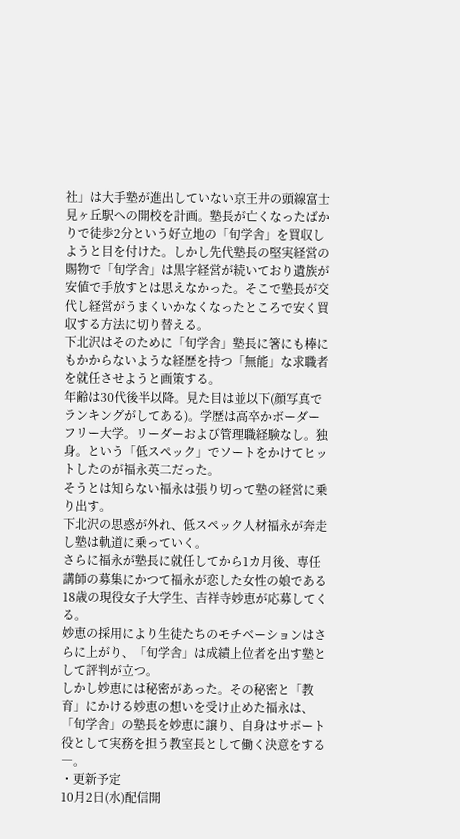社」は大手塾が進出していない京王井の頭線富士見ヶ丘駅への開校を計画。塾長が亡くなったばかりで徒歩2分という好立地の「旬学舎」を買収しようと目を付けた。しかし先代塾長の堅実経営の賜物で「旬学舎」は黒字経営が続いており遺族が安値で手放すとは思えなかった。そこで塾長が交代し経営がうまくいかなくなったところで安く買収する方法に切り替える。
下北沢はそのために「旬学舎」塾長に箸にも棒にもかからないような経歴を持つ「無能」な求職者を就任させようと画策する。
年齢は30代後半以降。見た目は並以下(顔写真でランキングがしてある)。学歴は高卒かボーダーフリー大学。リーダーおよび管理職経験なし。独身。という「低スペック」でソートをかけてヒットしたのが福永英二だった。
そうとは知らない福永は張り切って塾の経営に乗り出す。
下北沢の思惑が外れ、低スペック人材福永が奔走し塾は軌道に乗っていく。
さらに福永が塾長に就任してから1カ月後、専任講師の募集にかつて福永が恋した女性の娘である18歳の現役女子大学生、吉祥寺妙恵が応募してくる。
妙恵の採用により生徒たちのモチベーションはさらに上がり、「旬学舎」は成績上位者を出す塾として評判が立つ。
しかし妙恵には秘密があった。その秘密と「教育」にかける妙恵の想いを受け止めた福永は、「旬学舎」の塾長を妙恵に譲り、自身はサポート役として実務を担う教室長として働く決意をする―。
・更新予定
10月2日(水)配信開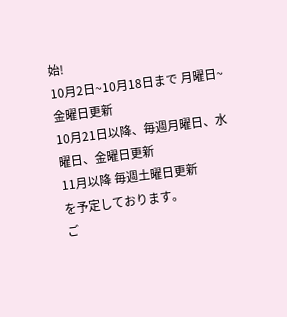始!
10月2日~10月18日まで 月曜日~金曜日更新
10月21日以降、毎週月曜日、水曜日、金曜日更新
11月以降 毎週土曜日更新
を予定しております。
ご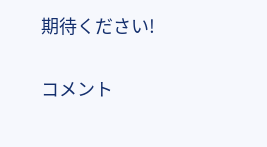期待ください!


コメント